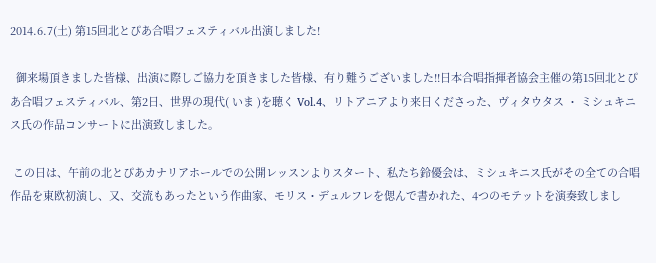2014.6.7(土) 第15回北とぴあ合唱フェスティバル出演しました!

  御来場頂きました皆様、出演に際しご協力を頂きました皆様、有り難うございました!!日本合唱指揮者協会主催の第15回北とぴあ合唱フェスティバル、第2日、世界の現代( いま )を聴く Vol.4、リトアニアより来日くださった、ヴィタウタス ・ ミシュキニス氏の作品コンサートに出演致しました。

 この日は、午前の北とぴあカナリアホールでの公開レッスンよりスタート、私たち鈴優会は、ミシュキニス氏がその全ての合唱作品を東欧初演し、又、交流もあったという作曲家、モリス・デュルフレを偲んで書かれた、4つのモテットを演奏致しまし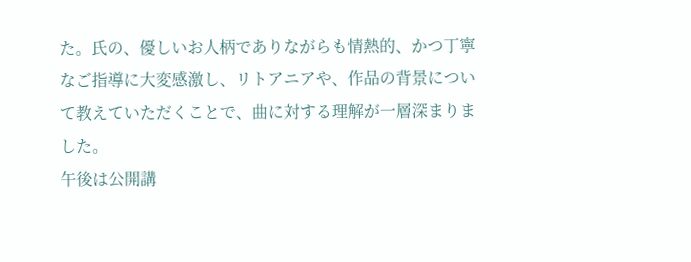た。氏の、優しいお人柄でありながらも情熱的、かつ丁寧なご指導に大変感激し、リトアニアや、作品の背景について教えていただくことで、曲に対する理解が一層深まりました。
午後は公開講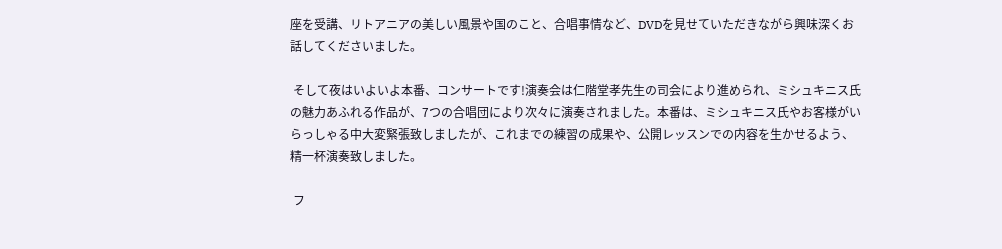座を受講、リトアニアの美しい風景や国のこと、合唱事情など、DVDを見せていただきながら興味深くお話してくださいました。

 そして夜はいよいよ本番、コンサートです!演奏会は仁階堂孝先生の司会により進められ、ミシュキニス氏の魅力あふれる作品が、7つの合唱団により次々に演奏されました。本番は、ミシュキニス氏やお客様がいらっしゃる中大変緊張致しましたが、これまでの練習の成果や、公開レッスンでの内容を生かせるよう、精一杯演奏致しました。

 フ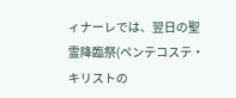ィナーレでは、翌日の聖霊降臨祭(ペンテコステ・キリストの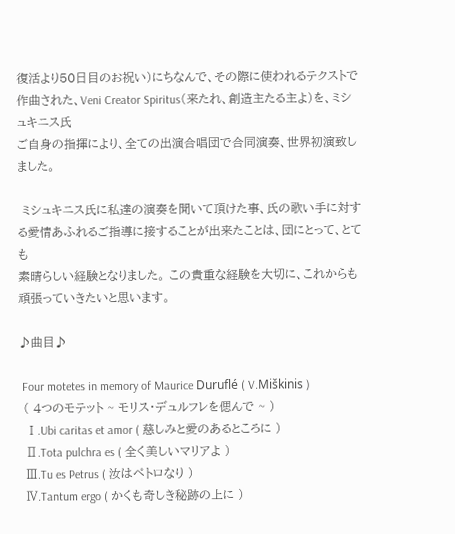復活より50日目のお祝い)にちなんで、その際に使われるテクストで作曲された、Veni Creator Spiritus(来たれ、創造主たる主よ)を、ミシュキニス氏
ご自身の指揮により、全ての出演合唱団で合同演奏、世界初演致しました。

 ミシュキニス氏に私達の演奏を聞いて頂けた事、氏の歌い手に対する愛情あふれるご指導に接することが出来たことは、団にとって、とても
素晴らしい経験となりました。 この貴重な経験を大切に、これからも
頑張っていきたいと思います。

♪曲目♪

 Four motetes in memory of Maurice Duruflé ( V.Miškinis )
 ( 4つのモテット ~ モリス・デュルフレを偲んで ~ )
  Ⅰ.Ubi caritas et amor ( 慈しみと愛のあるところに )
  Ⅱ.Tota pulchra es ( 全く美しいマリアよ )
  Ⅲ.Tu es Petrus ( 汝はペトロなり )
  Ⅳ.Tantum ergo ( かくも奇しき秘跡の上に )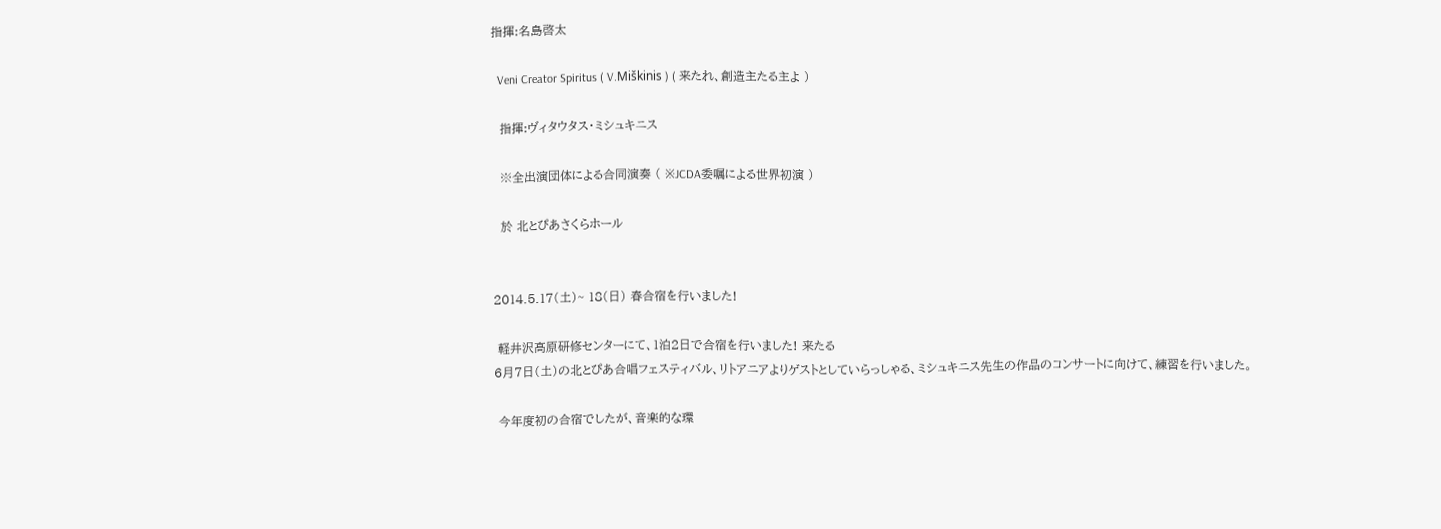指揮:名島啓太

  Veni Creator Spiritus ( V.Miškinis ) ( 来たれ、創造主たる主よ )

  指揮:ヴィタウタス・ミシュキニス

  ※全出演団体による合同演奏 ( ※JCDA委嘱による世界初演 )

  於 北とぴあさくらホール


2014.5.17(土)~ 18(日) 春合宿を行いました!

 軽井沢高原研修センターにて、1泊2日で合宿を行いました! 来たる
6月7日(土)の北とぴあ合唱フェスティバル、リトアニアよりゲストとしていらっしゃる、ミシュキニス先生の作品のコンサートに向けて、練習を行いました。

 今年度初の合宿でしたが、音楽的な環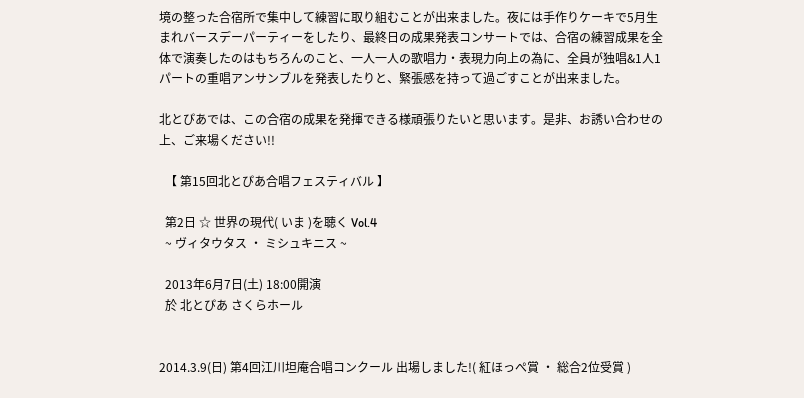境の整った合宿所で集中して練習に取り組むことが出来ました。夜には手作りケーキで5月生まれバースデーパーティーをしたり、最終日の成果発表コンサートでは、合宿の練習成果を全体で演奏したのはもちろんのこと、一人一人の歌唱力・表現力向上の為に、全員が独唱&1人1パートの重唱アンサンブルを発表したりと、緊張感を持って過ごすことが出来ました。

北とぴあでは、この合宿の成果を発揮できる様頑張りたいと思います。是非、お誘い合わせの上、ご来場ください!!

  【 第15回北とぴあ合唱フェスティバル 】

  第2日 ☆ 世界の現代( いま )を聴く Vol.4
  ~ ヴィタウタス ・ ミシュキニス ~

  2013年6月7日(土) 18:00開演
  於 北とぴあ さくらホール


2014.3.9(日) 第4回江川坦庵合唱コンクール 出場しました!( 紅ほっぺ賞 ・ 総合2位受賞 )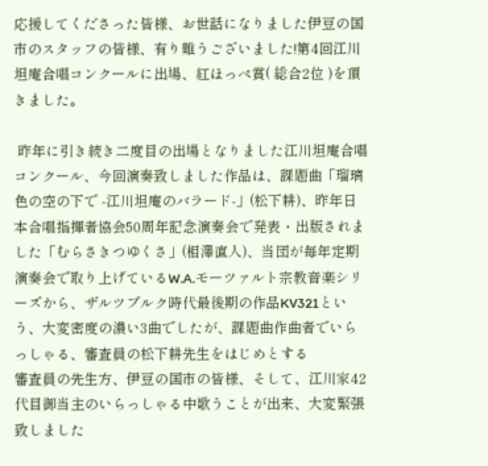応援してくださった皆様、お世話になりました伊豆の国市のスタッフの皆様、有り難うございました!第4回江川坦庵合唱コンクールに出場、紅ほっぺ賞( 総合2位 )を頂きました。

 昨年に引き続き二度目の出場となりました江川坦庵合唱コンクール、今回演奏致しました作品は、課題曲「瑠璃色の空の下で -江川坦庵のバラード-」(松下耕)、昨年日本合唱指揮者協会50周年記念演奏会で発表・出版されました「むらさきつゆくさ」(相澤直人)、当団が毎年定期演奏会で取り上げているW.A.モーツァルト宗教音楽シリーズから、ザルツブルク時代最後期の作品KV321という、大変密度の濃い3曲でしたが、課題曲作曲者でいらっしゃる、審査員の松下耕先生をはじめとする
審査員の先生方、伊豆の国市の皆様、そして、江川家42代目御当主のいらっしゃる中歌うことが出来、大変緊張致しました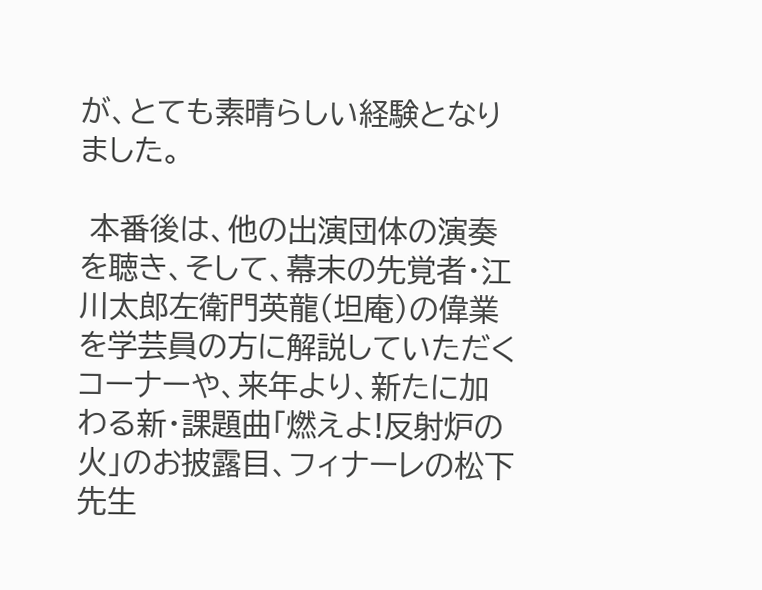が、とても素晴らしい経験となりました。

 本番後は、他の出演団体の演奏を聴き、そして、幕末の先覚者・江川太郎左衛門英龍(坦庵)の偉業を学芸員の方に解説していただくコーナーや、来年より、新たに加わる新・課題曲「燃えよ!反射炉の火」のお披露目、フィナーレの松下先生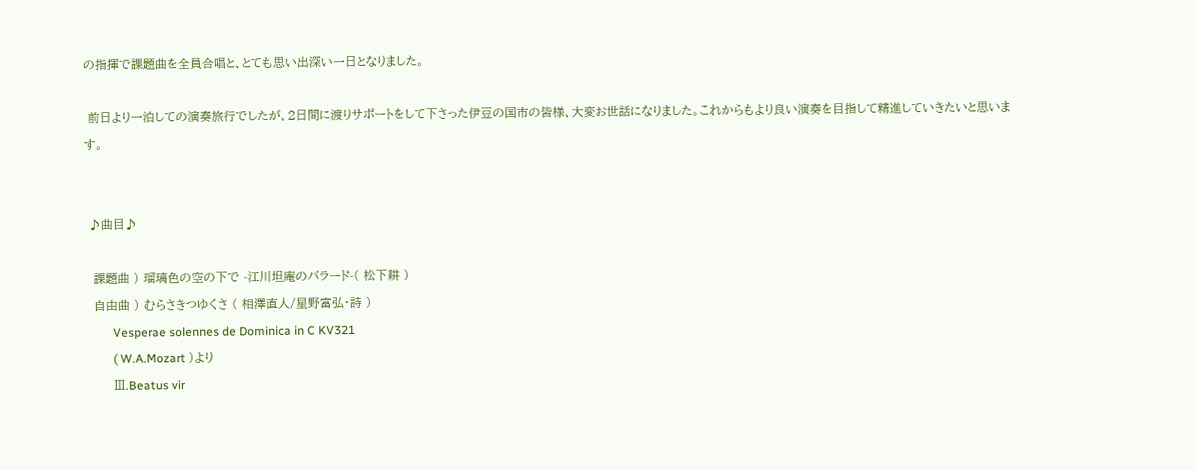の指揮で課題曲を全員合唱と、とても思い出深い一日となりました。

 前日より一泊しての演奏旅行でしたが、2日間に渡りサポートをして下さった伊豆の国市の皆様、大変お世話になりました。これからもより良い演奏を目指して精進していきたいと思います。


 ♪曲目♪

  課題曲 ) 瑠璃色の空の下で -江川坦庵のバラード-( 松下耕 )
  自由曲 ) むらさきつゆくさ ( 相澤直人/星野富弘・詩 )
         Vesperae solennes de Dominica in C KV321
         ( W.A.Mozart )より
         Ⅲ.Beatus vir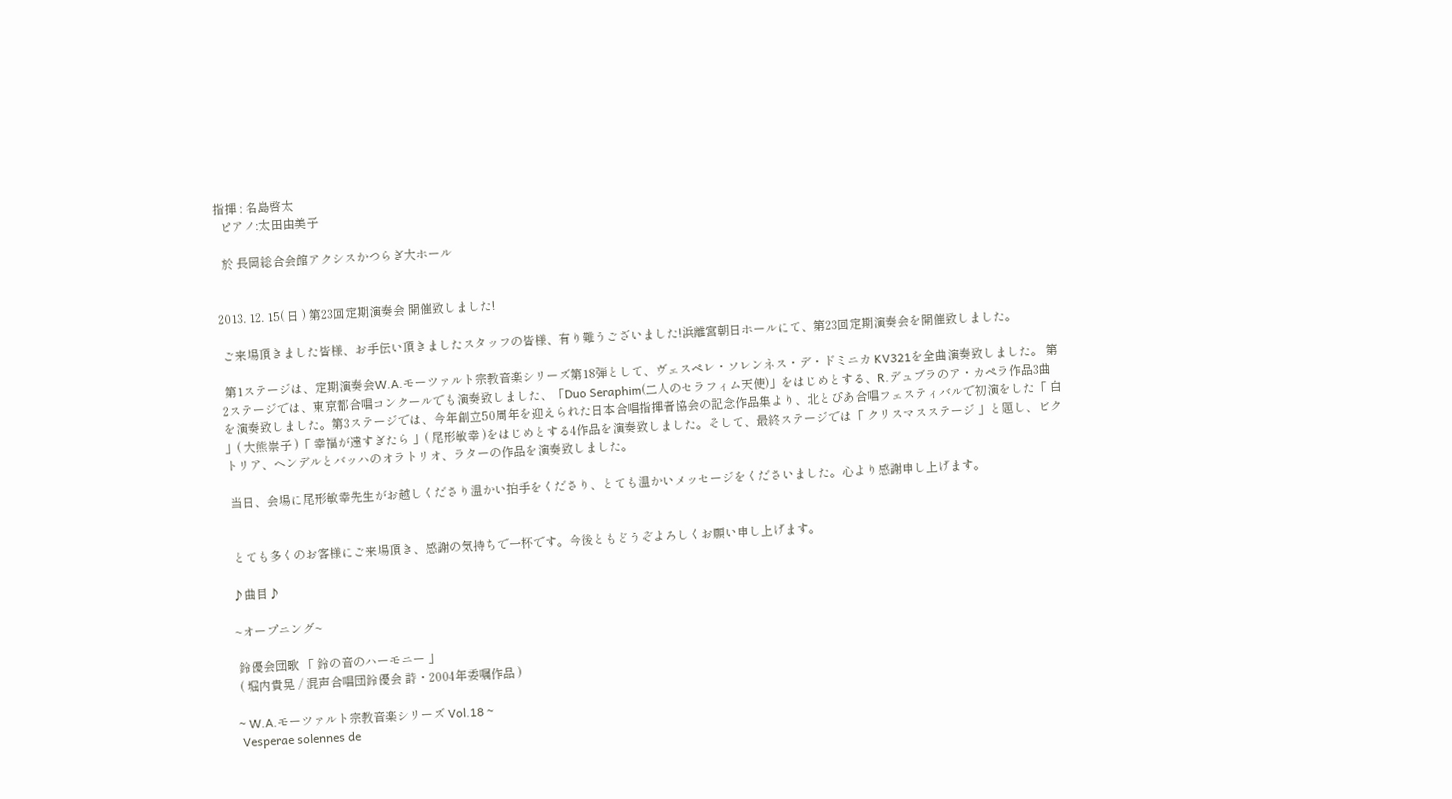指揮 : 名島啓太
  ピアノ:太田由美子

  於 長岡総合会館アクシスかつらぎ大ホール


2013. 12. 15( 日 ) 第23回定期演奏会 開催致しました!

 ご来場頂きました皆様、お手伝い頂きましたスタッフの皆様、有り難うございました!浜離宮朝日ホールにて、第23回定期演奏会を開催致しました。

 第1ステージは、定期演奏会W.A.モーツァルト宗教音楽シリーズ第18弾として、ヴェスペレ・ソレンネス・デ・ドミニカ KV321を全曲演奏致しました。 第2ステージでは、東京都合唱コンクールでも演奏致しました、「Duo Seraphim(二人のセラフィム天使)」をはじめとする、R.デュブラのア・カペラ作品3曲を演奏致しました。第3ステージでは、今年創立50周年を迎えられた日本合唱指揮者協会の記念作品集より、北とぴあ合唱フェスティバルで初演をした「 白 」( 大熊崇子 )「 幸福が遠すぎたら 」( 尾形敏幸 )をはじめとする4作品を演奏致しました。そして、最終ステージでは「 クリスマスステージ 」と題し、ビクトリア、ヘンデルとバッハのオラトリオ、ラターの作品を演奏致しました。

 当日、会場に尾形敏幸先生がお越しくださり温かい拍手をくださり、とても温かいメッセージをくださいました。心より感謝申し上げます。


 とても多くのお客様にご来場頂き、感謝の気持ちで一杯です。今後ともどうぞよろしくお願い申し上げます。

♪曲目♪

~オープニング~

 鈴優会団歌 「 鈴の音のハーモニー 」
 ( 堀内貴晃 / 混声合唱団鈴優会 詩・2004年委嘱作品 )

~ W.A.モーツァルト宗教音楽シリーズ Vol.18 ~
 Vesperae solennes de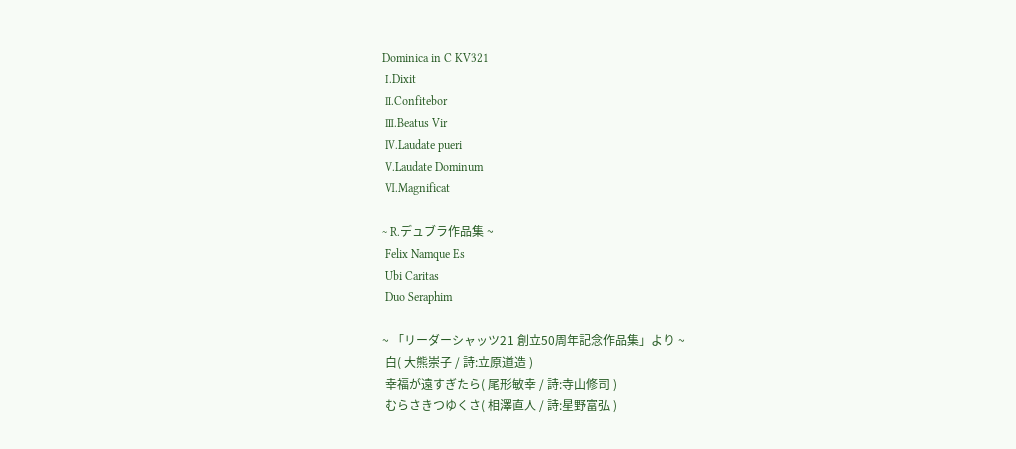Dominica in C KV321
 Ⅰ.Dixit
 Ⅱ.Confitebor
 Ⅲ.Beatus Vir
 Ⅳ.Laudate pueri
 Ⅴ.Laudate Dominum
 Ⅵ.Magnificat

~ R.デュブラ作品集 ~
 Felix Namque Es
 Ubi Caritas
 Duo Seraphim

~ 「リーダーシャッツ21 創立50周年記念作品集」より ~
 白( 大熊崇子 / 詩:立原道造 )
 幸福が遠すぎたら( 尾形敏幸 / 詩:寺山修司 )
 むらさきつゆくさ( 相澤直人 / 詩:星野富弘 )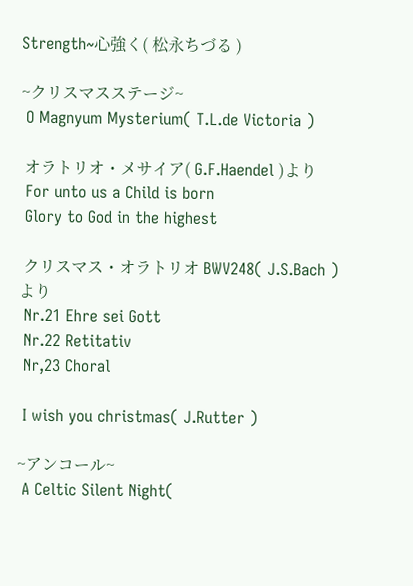Strength~心強く( 松永ちづる )

~クリスマスステージ~
 O Magnyum Mysterium( T.L.de Victoria )

 オラトリオ・メサイア( G.F.Haendel )より
 For unto us a Child is born
 Glory to God in the highest

 クリスマス・オラトリオ BWV248( J.S.Bach )より
 Nr.21 Ehre sei Gott
 Nr.22 Retitativ
 Nr,23 Choral

 I wish you christmas( J.Rutter )

~アンコール~
 A Celtic Silent Night(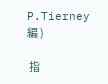P.Tierney 編 )

 指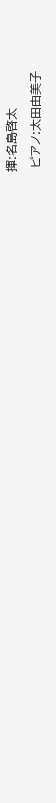揮:名島啓太
 ピアノ:太田由美子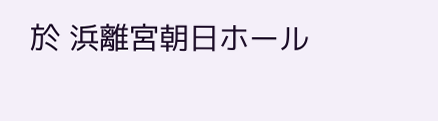於 浜離宮朝日ホール